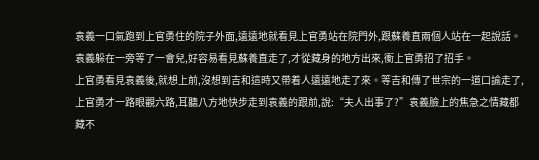袁義一口氣跑到上官勇住的院子外面,遠遠地就看見上官勇站在院門外,跟蘇養直兩個人站在一起說話。袁義躲在一旁等了一會兒,好容易看見蘇養直走了,才從藏身的地方出來,衝上官勇招了招手。
上官勇看見袁義後,就想上前,沒想到吉和這時又帶着人遠遠地走了來。等吉和傳了世宗的一道口諭走了,上官勇才一路眼觀六路,耳聽八方地快步走到袁義的跟前,說:“夫人出事了?”袁義臉上的焦急之情藏都藏不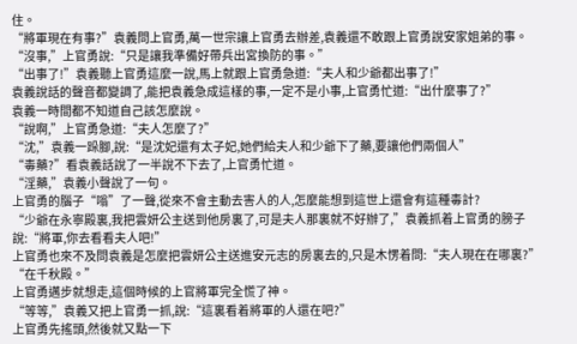住。
“將軍現在有事?”袁義問上官勇,萬一世宗讓上官勇去辦差,袁義還不敢跟上官勇說安家姐弟的事。
“沒事,”上官勇說:“只是讓我準備好帶兵出宮換防的事。”
“出事了!”袁義聽上官勇這麼一說,馬上就跟上官勇急道:“夫人和少爺都出事了!”
袁義說話的聲音都變調了,能把袁義急成這樣的事,一定不是小事,上官勇忙道:“出什麼事了?”
袁義一時間都不知道自己該怎麼說。
“說啊,”上官勇急道:“夫人怎麼了?”
“沈,”袁義一跺腳,說:“是沈妃還有太子妃,她們給夫人和少爺下了藥,要讓他們兩個人”
“毒藥?”看袁義話說了一半說不下去了,上官勇忙道。
“淫藥,”袁義小聲說了一句。
上官勇的腦子“嗡”了一聲,從來不會主動去害人的人,怎麼能想到這世上還會有這種毒計?
“少爺在永寧殿裏,我把雲妍公主送到他房裏了,可是夫人那裏就不好辦了,”袁義抓着上官勇的膀子說:“將軍,你去看看夫人吧!”
上官勇也來不及問袁義是怎麼把雲妍公主送進安元志的房裏去的,只是木愣着問:“夫人現在在哪裏?”
“在千秋殿。”
上官勇邁步就想走,這個時候的上官將軍完全慌了神。
“等等,”袁義又把上官勇一抓,說:“這裏看着將軍的人還在吧?”
上官勇先搖頭,然後就又點一下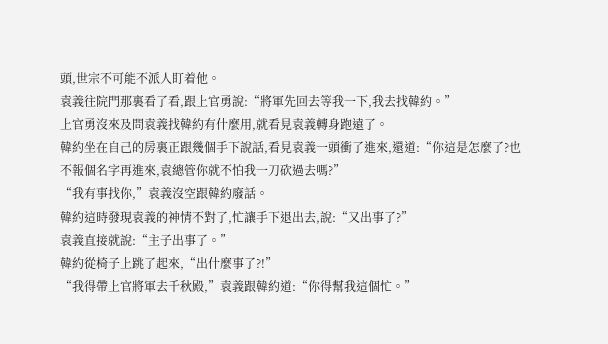頭,世宗不可能不派人盯着他。
袁義往院門那裏看了看,跟上官勇說:“將軍先回去等我一下,我去找韓約。”
上官勇沒來及問袁義找韓約有什麼用,就看見袁義轉身跑遠了。
韓約坐在自己的房裏正跟幾個手下說話,看見袁義一頭衝了進來,還道:“你這是怎麼了?也不報個名字再進來,袁總管你就不怕我一刀砍過去嗎?”
“我有事找你,”袁義沒空跟韓約廢話。
韓約這時發現袁義的神情不對了,忙讓手下退出去,說:“又出事了?”
袁義直接就說:“主子出事了。”
韓約從椅子上跳了起來,“出什麼事了?!”
“我得帶上官將軍去千秋殿,”袁義跟韓約道:“你得幫我這個忙。”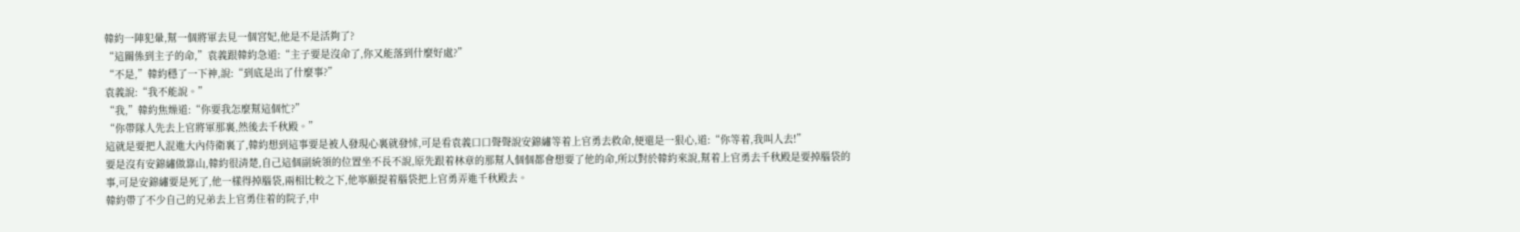韓約一陣犯暈,幫一個將軍去見一個宮妃,他是不是活夠了?
“這關係到主子的命,”袁義跟韓約急道:“主子要是沒命了,你又能落到什麼好處?”
“不是,”韓約穩了一下神,說:“到底是出了什麼事?”
袁義說:“我不能說。”
“我,”韓約焦燥道:“你要我怎麼幫這個忙?”
“你帶隊人先去上官將軍那裏,然後去千秋殿。”
這就是要把人混進大內侍衛裏了,韓約想到這事要是被人發現心裏就發怵,可是看袁義口口聲聲說安錦繡等着上官勇去救命,便還是一狠心,道:“你等着,我叫人去!”
要是沒有安錦繡做靠山,韓約很清楚,自己這個副統領的位置坐不長不說,原先跟着林章的那幫人個個都會想要了他的命,所以對於韓約來說,幫着上官勇去千秋殿是要掉腦袋的事,可是安錦繡要是死了,他一樣得掉腦袋,兩相比較之下,他寧願提着腦袋把上官勇弄進千秋殿去。
韓約帶了不少自己的兄弟去上官勇住着的院子,中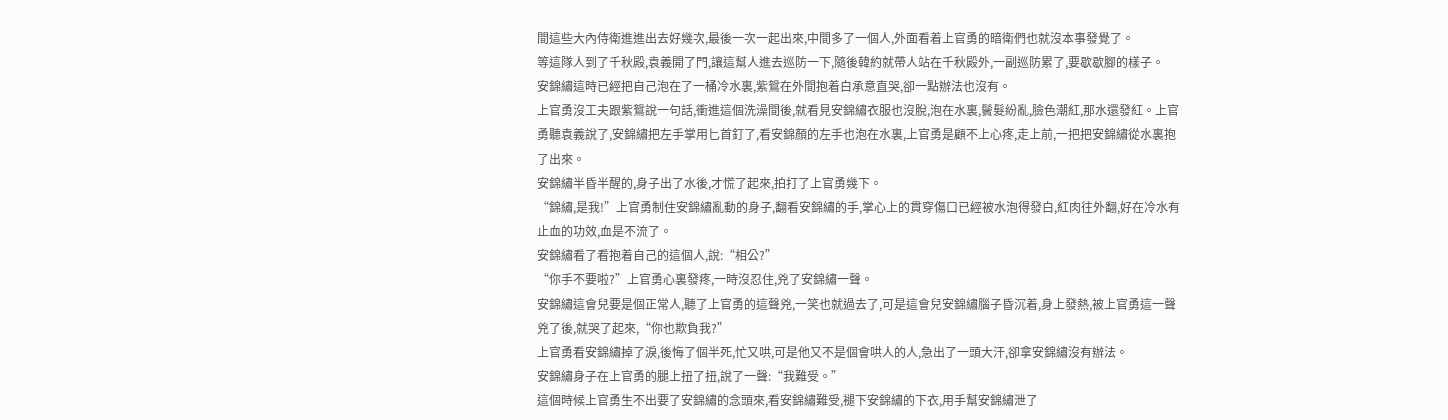間這些大內侍衛進進出去好幾次,最後一次一起出來,中間多了一個人,外面看着上官勇的暗衛們也就沒本事發覺了。
等這隊人到了千秋殿,袁義開了門,讓這幫人進去巡防一下,隨後韓約就帶人站在千秋殿外,一副巡防累了,要歇歇腳的樣子。
安錦繡這時已經把自己泡在了一桶冷水裏,紫鴛在外間抱着白承意直哭,卻一點辦法也沒有。
上官勇沒工夫跟紫鴛說一句話,衝進這個洗澡間後,就看見安錦繡衣服也沒脫,泡在水裏,鬢髮紛亂,臉色潮紅,那水還發紅。上官勇聽袁義說了,安錦繡把左手掌用匕首釘了,看安錦顏的左手也泡在水裏,上官勇是顧不上心疼,走上前,一把把安錦繡從水裏抱了出來。
安錦繡半昏半醒的,身子出了水後,才慌了起來,拍打了上官勇幾下。
“錦繡,是我!”上官勇制住安錦繡亂動的身子,翻看安錦繡的手,掌心上的貫穿傷口已經被水泡得發白,紅肉往外翻,好在冷水有止血的功效,血是不流了。
安錦繡看了看抱着自己的這個人,說:“相公?”
“你手不要啦?”上官勇心裏發疼,一時沒忍住,兇了安錦繡一聲。
安錦繡這會兒要是個正常人,聽了上官勇的這聲兇,一笑也就過去了,可是這會兒安錦繡腦子昏沉着,身上發熱,被上官勇這一聲兇了後,就哭了起來,“你也欺負我?”
上官勇看安錦繡掉了淚,後悔了個半死,忙又哄,可是他又不是個會哄人的人,急出了一頭大汗,卻拿安錦繡沒有辦法。
安錦繡身子在上官勇的腿上扭了扭,說了一聲:“我難受。”
這個時候上官勇生不出要了安錦繡的念頭來,看安錦繡難受,褪下安錦繡的下衣,用手幫安錦繡泄了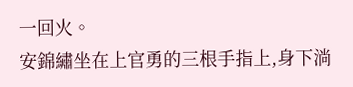一回火。
安錦繡坐在上官勇的三根手指上,身下淌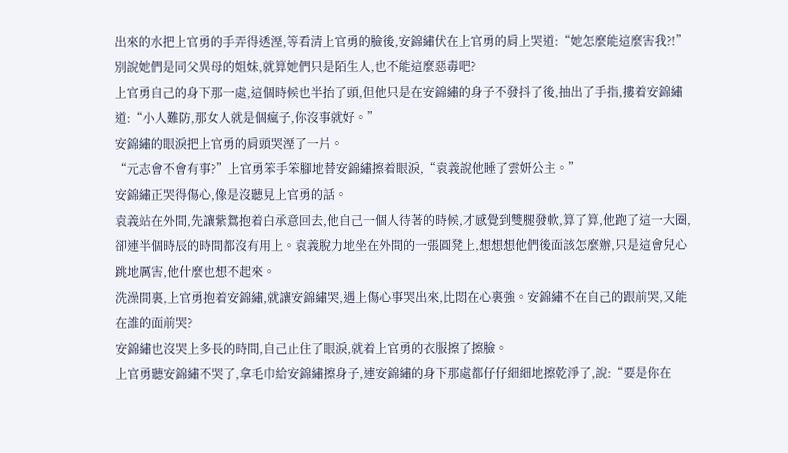出來的水把上官勇的手弄得透溼,等看清上官勇的臉後,安錦繡伏在上官勇的肩上哭道:“她怎麼能這麼害我?!”
別說她們是同父異母的姐妹,就算她們只是陌生人,也不能這麼惡毒吧?
上官勇自己的身下那一處,這個時候也半抬了頭,但他只是在安錦繡的身子不發抖了後,抽出了手指,摟着安錦繡道:“小人難防,那女人就是個瘋子,你沒事就好。”
安錦繡的眼淚把上官勇的肩頭哭溼了一片。
“元志會不會有事?”上官勇笨手笨腳地替安錦繡擦着眼淚,“袁義說他睡了雲妍公主。”
安錦繡正哭得傷心,像是沒聽見上官勇的話。
袁義站在外間,先讓紫鴛抱着白承意回去,他自己一個人待著的時候,才感覺到雙腿發軟,算了算,他跑了這一大圈,卻連半個時辰的時間都沒有用上。袁義脫力地坐在外間的一張圓凳上,想想想他們後面該怎麼辦,只是這會兒心跳地厲害,他什麼也想不起來。
洗澡間裏,上官勇抱着安錦繡,就讓安錦繡哭,遇上傷心事哭出來,比悶在心裏強。安錦繡不在自己的跟前哭,又能在誰的面前哭?
安錦繡也沒哭上多長的時間,自己止住了眼淚,就着上官勇的衣服擦了擦臉。
上官勇聽安錦繡不哭了,拿毛巾給安錦繡擦身子,連安錦繡的身下那處都仔仔細細地擦乾淨了,說:“要是你在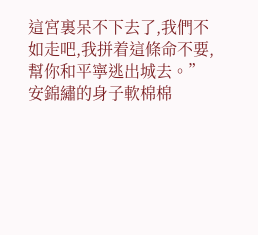這宮裏呆不下去了,我們不如走吧,我拼着這條命不要,幫你和平寧逃出城去。”
安錦繡的身子軟棉棉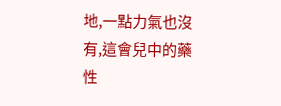地,一點力氣也沒有,這會兒中的藥性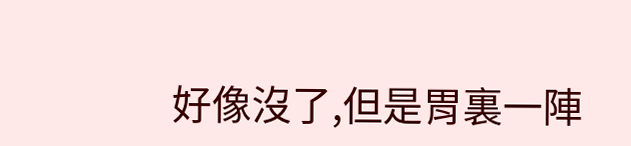好像沒了,但是胃裏一陣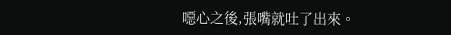噁心之後,張嘴就吐了出來。